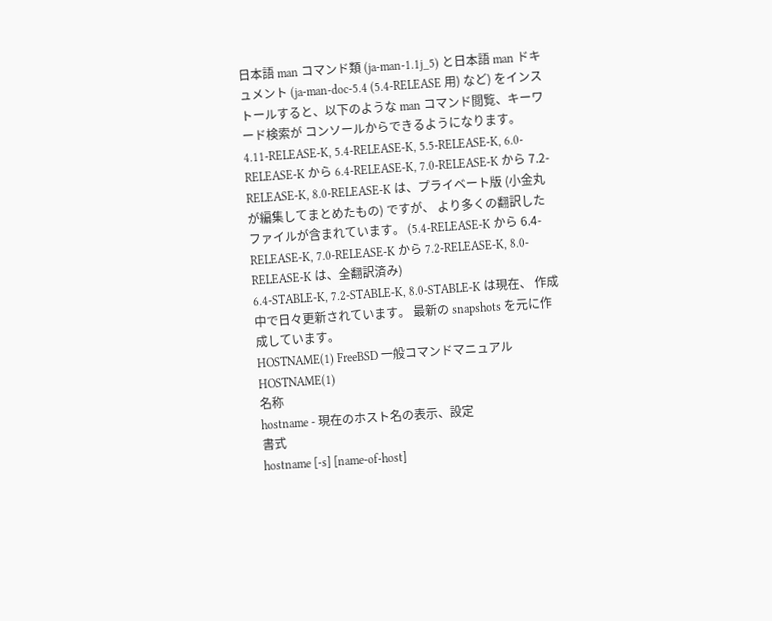日本語 man コマンド類 (ja-man-1.1j_5) と日本語 man ドキュメント (ja-man-doc-5.4 (5.4-RELEASE 用) など) をインストールすると、以下のような man コマンド閲覧、キーワード検索が コンソールからできるようになります。
4.11-RELEASE-K, 5.4-RELEASE-K, 5.5-RELEASE-K, 6.0-RELEASE-K から 6.4-RELEASE-K, 7.0-RELEASE-K から 7.2-RELEASE-K, 8.0-RELEASE-K は、プライベート版 (小金丸が編集してまとめたもの) ですが、 より多くの翻訳したファイルが含まれています。 (5.4-RELEASE-K から 6.4-RELEASE-K, 7.0-RELEASE-K から 7.2-RELEASE-K, 8.0-RELEASE-K は、全翻訳済み)
6.4-STABLE-K, 7.2-STABLE-K, 8.0-STABLE-K は現在、 作成中で日々更新されています。 最新の snapshots を元に作成しています。
HOSTNAME(1) FreeBSD 一般コマンドマニュアル HOSTNAME(1)
名称
hostname - 現在のホスト名の表示、設定
書式
hostname [-s] [name-of-host]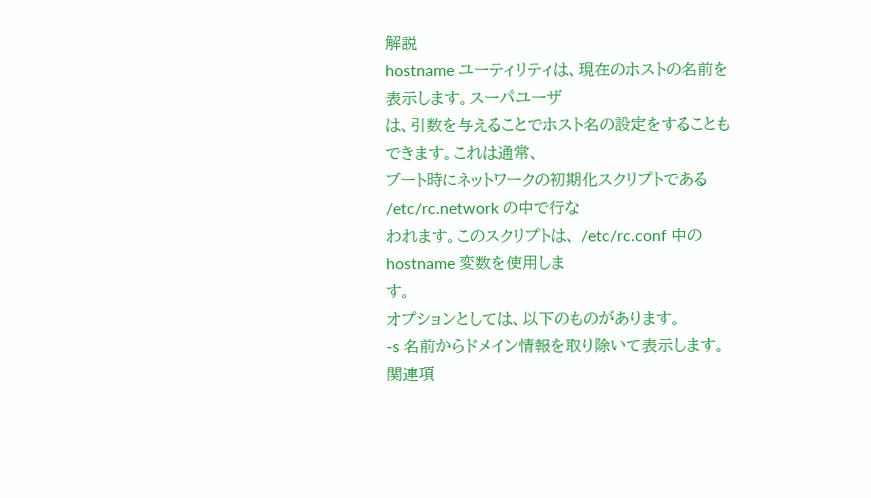解説
hostname ユーティリティは、現在のホストの名前を表示します。スーパユーザ
は、引数を与えることでホスト名の設定をすることもできます。これは通常、
ブート時にネットワークの初期化スクリプトである /etc/rc.network の中で行な
われます。このスクリプトは、 /etc/rc.conf 中の hostname 変数を使用しま
す。
オプションとしては、以下のものがあります。
-s 名前からドメイン情報を取り除いて表示します。
関連項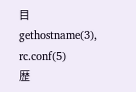目
gethostname(3), rc.conf(5)
歴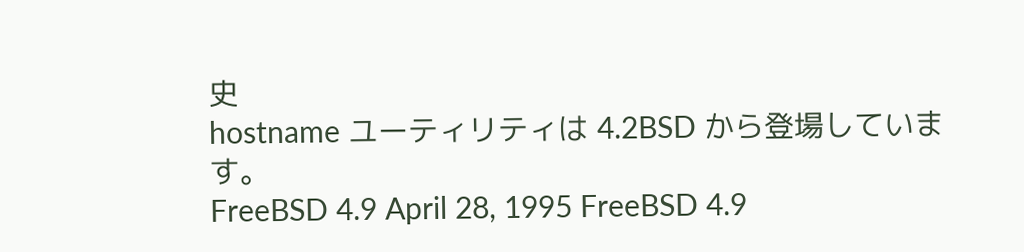史
hostname ユーティリティは 4.2BSD から登場しています。
FreeBSD 4.9 April 28, 1995 FreeBSD 4.9